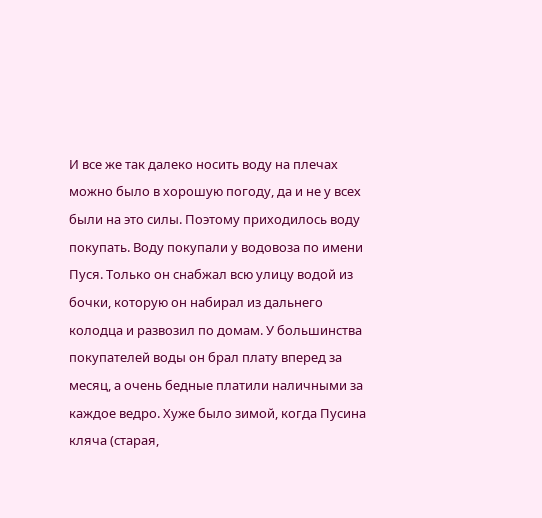И все же так далеко носить воду на плечах можно было в хорошую погоду, да и не у всех были на это силы. Поэтому приходилось воду покупать. Воду покупали у водовоза по имени Пуся. Только он снабжал всю улицу водой из бочки, которую он набирал из дальнего колодца и развозил по домам. У большинства покупателей воды он брал плату вперед за месяц, а очень бедные платили наличными за каждое ведро. Хуже было зимой, когда Пусина кляча (старая,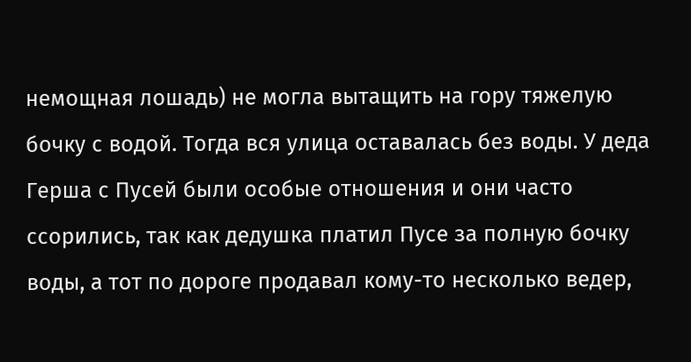немощная лошадь) не могла вытащить на гору тяжелую бочку с водой. Тогда вся улица оставалась без воды. У деда Герша с Пусей были особые отношения и они часто ссорились, так как дедушка платил Пусе за полную бочку воды, а тот по дороге продавал кому-то несколько ведер,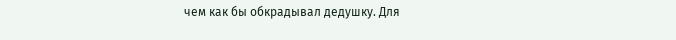чем как бы обкрадывал дедушку. Для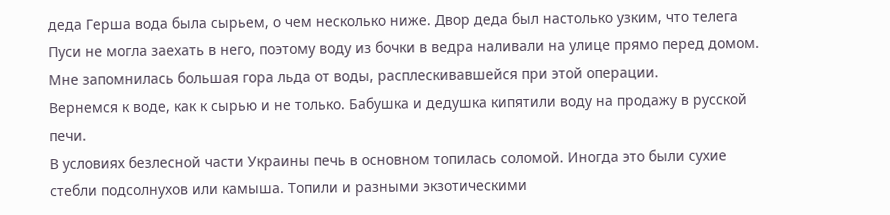деда Герша вода была сырьем, о чем несколько ниже. Двор деда был настолько узким, что телега Пуси не могла заехать в него, поэтому воду из бочки в ведра наливали на улице прямо перед домом. Мне запомнилась большая гора льда от воды, расплескивавшейся при этой операции.
Вернемся к воде, как к сырью и не только. Бабушка и дедушка кипятили воду на продажу в русской печи.
В условиях безлесной части Украины печь в основном топилась соломой. Иногда это были сухие стебли подсолнухов или камыша. Топили и разными экзотическими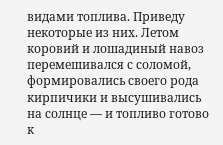видами топлива. Приведу некоторые из них. Летом коровий и лошадиный навоз перемешивался с соломой, формировались своего рода кирпичики и высушивались на солнце — и топливо готово к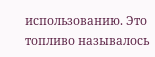использованию. Это топливо называлось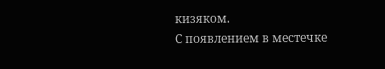кизяком.
С появлением в местечке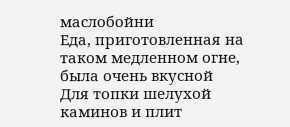маслобойни
Еда, приготовленная на таком медленном огне, была очень вкусной
Для топки шелухой каминов и плит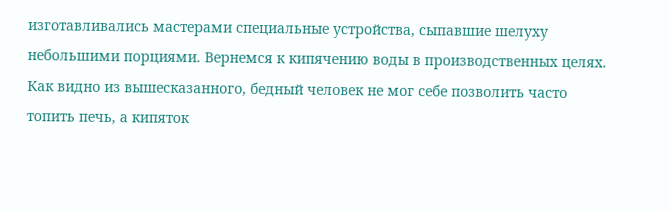изготавливались мастерами специальные устройства, сыпавшие шелуху небольшими порциями. Вернемся к кипячению воды в производственных целях. Как видно из вышесказанного, бедный человек не мог себе позволить часто топить печь, а кипяток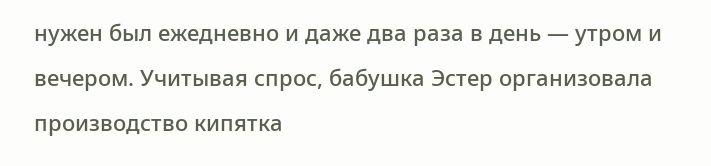нужен был ежедневно и даже два раза в день — утром и вечером. Учитывая спрос, бабушка Эстер организовала производство кипятка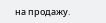на продажу.